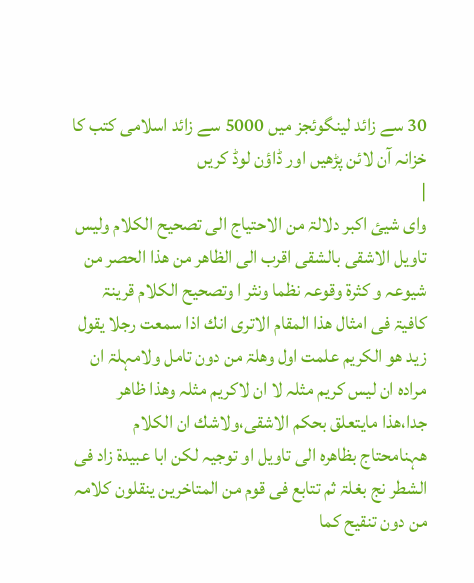30 سے زائد لینگوئجز میں 5000 سے زائد اسلامی کتب کا خزانہ آن لائن پڑھیں اور ڈاؤن لوڈ کریں
|
وای شیئ اکبر دلالۃ من الاحتیاج الی تصحیح الکلام ولیس تاویل الاشقی بالشقی اقرب الی الظاھر من ھذا الحصر من شیوعہ و کثرۃ وقوعہ نظما ونثر ا وتصحیح الکلام قرینۃ کافیۃ فی امثال ھذا المقام الاتری انك اذا سمعت رجلا یقول زید ھو الکریم علمت اول وھلۃ من دون تامل ولامہلۃ ان مرادہ ان لیس کریم مثلہ لا ان لاکریم مثلہ وھذا ظاھر جدا،ھذا مایتعلق بحکم الاشقی،ولاشك ان الکلام ھہنامحتاج بظاھرہ الی تاویل او توجیہ لکن ابا عبیدۃ زاد فی الشطر نج بغلۃ ثم تتابع فی قوم من المتاخرین ینقلون کلامہ من دون تنقیح کما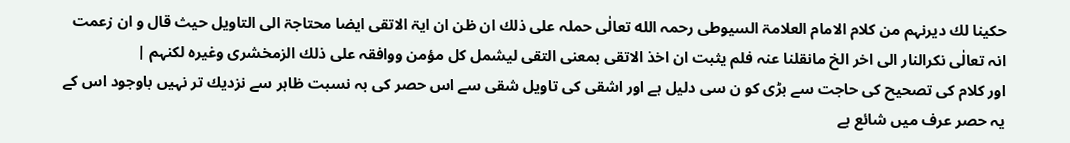حکینا لك دیرنہم من کلام الامام العلامۃ السیوطی رحمہ الله تعالٰی حملہ علی ذلك ان ظن ان ایۃ الاتقی ایضا محتاجۃ الی التاویل حیث قال و ان زعمت انہ تعالٰی نکرالنار الی اخر الخ مانقلنا عنہ فلم یثبت ان اخذ الاتقی بمعنی التقی لیشمل کل مؤمن ووافقہ علی ذلك الزمخشری وغیرہ لکنہم |
اور کلام کی تصحیح کی حاجت سے بڑی کو ن سی دلیل ہے اور اشقی کی تاویل شقی سے اس حصر کی بہ نسبت ظاہر سے نزدیك تر نہیں باوجود اس کے یہ حصر عرف میں شائع ہے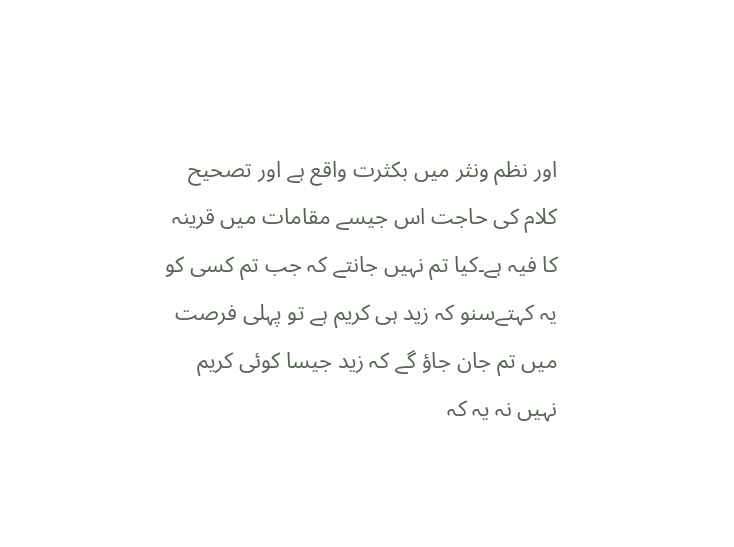اور نظم ونثر میں بکثرت واقع ہے اور تصحیح کلام کی حاجت اس جیسے مقامات میں قرینہ کا فیہ ہے۔کیا تم نہیں جانتے کہ جب تم کسی کو یہ کہتےسنو کہ زید ہی کریم ہے تو پہلی فرصت میں تم جان جاؤ گے کہ زید جیسا کوئی کریم نہیں نہ یہ کہ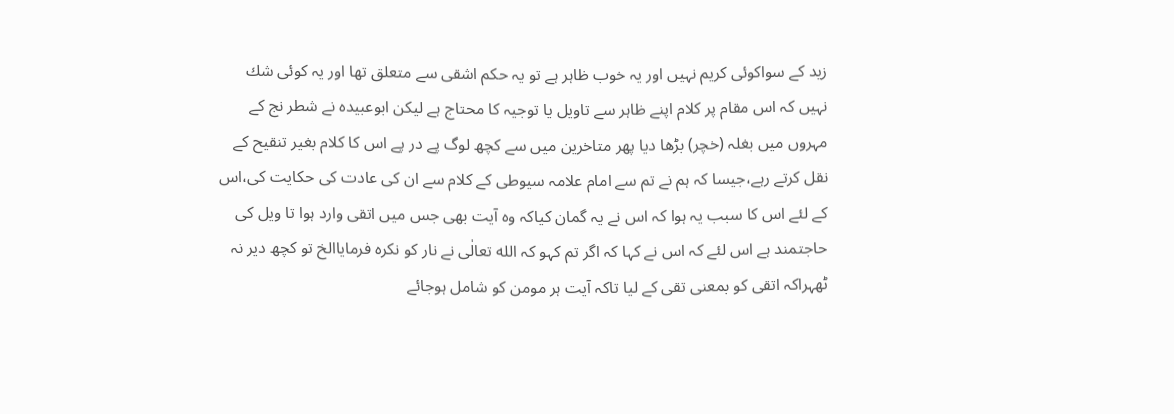زید کے سواکوئی کریم نہیں اور یہ خوب ظاہر ہے تو یہ حکم اشقی سے متعلق تھا اور یہ کوئی شك نہیں کہ اس مقام پر کلام اپنے ظاہر سے تاویل یا توجیہ کا محتاج ہے لیکن ابوعبیدہ نے شطر نج کے مہروں میں بغلہ (خچر) بڑھا دیا پھر متاخرین میں سے کچھ لوگ پے در پے اس کا کلام بغیر تنقیح کے نقل کرتے رہے،جیسا کہ ہم نے تم سے امام علامہ سیوطی کے کلام سے ان کی عادت کی حکایت کی،اس کے لئے اس کا سبب یہ ہوا کہ اس نے یہ گمان کیاکہ وہ آیت بھی جس میں اتقی وارد ہوا تا ویل کی حاجتمند ہے اس لئے کہ اس نے کہا کہ اگر تم کہو کہ الله تعالٰی نے نار کو نکرہ فرمایاالخ تو کچھ دیر نہ ٹھہراکہ اتقی کو بمعنی تقی کے لیا تاکہ آیت ہر مومن کو شامل ہوجائے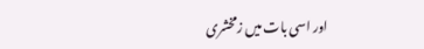اور اسی بات میں زمخشری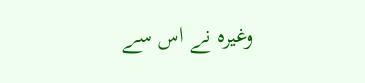وغیرہ نے اس سے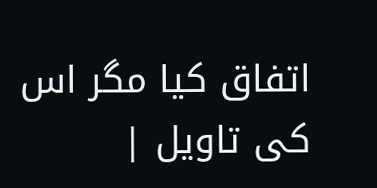اتفاق کیا مگر اس کی تاویل |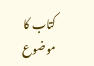کتاب کا موضوع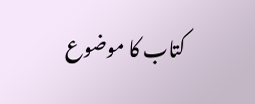کتاب کا موضوع